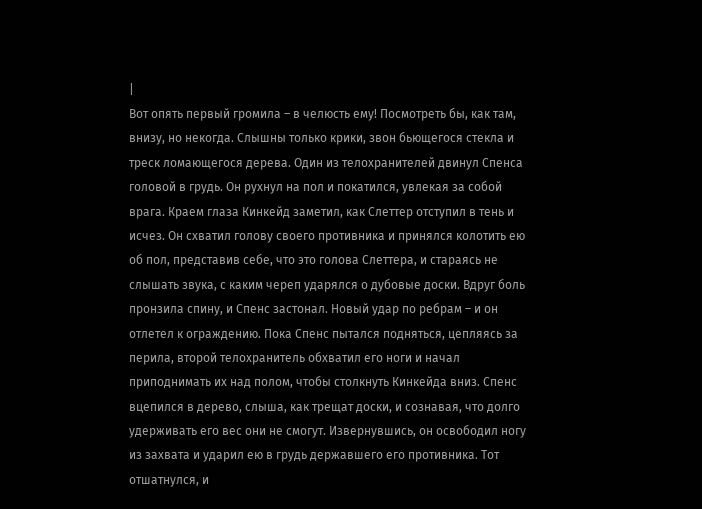|
Вот опять первый громила – в челюсть ему! Посмотреть бы, как там, внизу, но некогда. Слышны только крики, звон бьющегося стекла и треск ломающегося дерева. Один из телохранителей двинул Спенса головой в грудь. Он рухнул на пол и покатился, увлекая за собой врага. Краем глаза Кинкейд заметил, как Слеттер отступил в тень и исчез. Он схватил голову своего противника и принялся колотить ею об пол, представив себе, что это голова Слеттера, и стараясь не слышать звука, с каким череп ударялся о дубовые доски. Вдруг боль пронзила спину, и Спенс застонал. Новый удар по ребрам – и он отлетел к ограждению. Пока Спенс пытался подняться, цепляясь за перила, второй телохранитель обхватил его ноги и начал приподнимать их над полом, чтобы столкнуть Кинкейда вниз. Спенс вцепился в дерево, слыша, как трещат доски, и сознавая, что долго удерживать его вес они не смогут. Извернувшись, он освободил ногу из захвата и ударил ею в грудь державшего его противника. Тот отшатнулся, и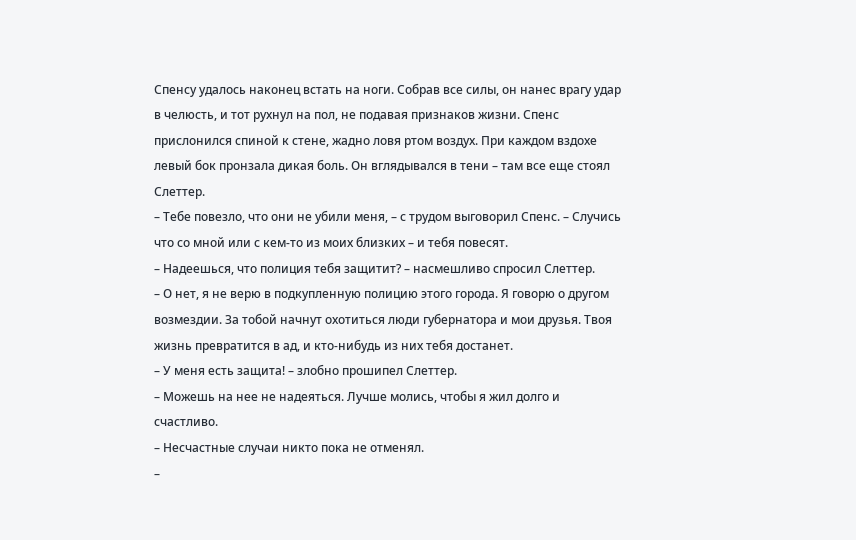Спенсу удалось наконец встать на ноги. Собрав все силы, он нанес врагу удар в челюсть, и тот рухнул на пол, не подавая признаков жизни. Спенс прислонился спиной к стене, жадно ловя ртом воздух. При каждом вздохе левый бок пронзала дикая боль. Он вглядывался в тени – там все еще стоял Слеттер.
– Тебе повезло, что они не убили меня, – с трудом выговорил Спенс. – Случись что со мной или с кем-то из моих близких – и тебя повесят.
– Надеешься, что полиция тебя защитит? – насмешливо спросил Слеттер.
– О нет, я не верю в подкупленную полицию этого города. Я говорю о другом возмездии. За тобой начнут охотиться люди губернатора и мои друзья. Твоя жизнь превратится в ад, и кто-нибудь из них тебя достанет.
– У меня есть защита! – злобно прошипел Слеттер.
– Можешь на нее не надеяться. Лучше молись, чтобы я жил долго и счастливо.
– Несчастные случаи никто пока не отменял.
–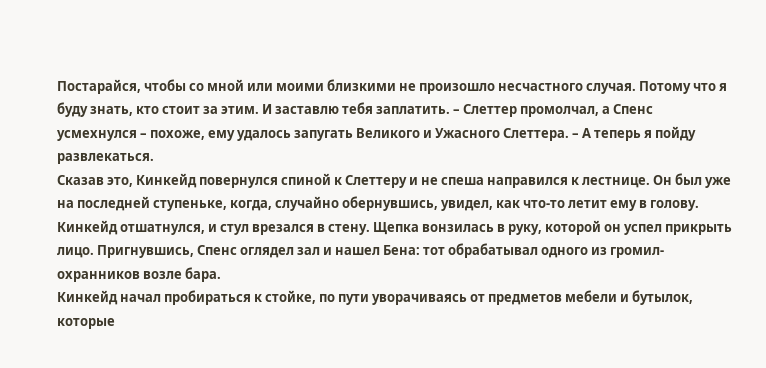Постарайся, чтобы со мной или моими близкими не произошло несчастного случая. Потому что я буду знать, кто стоит за этим. И заставлю тебя заплатить. – Слеттер промолчал, а Спенс усмехнулся – похоже, ему удалось запугать Великого и Ужасного Слеттера. – А теперь я пойду развлекаться.
Сказав это, Кинкейд повернулся спиной к Слеттеру и не спеша направился к лестнице. Он был уже на последней ступеньке, когда, случайно обернувшись, увидел, как что-то летит ему в голову. Кинкейд отшатнулся, и стул врезался в стену. Щепка вонзилась в руку, которой он успел прикрыть лицо. Пригнувшись, Спенс оглядел зал и нашел Бена: тот обрабатывал одного из громил-охранников возле бара.
Кинкейд начал пробираться к стойке, по пути уворачиваясь от предметов мебели и бутылок, которые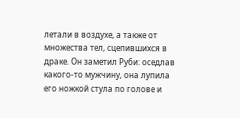летали в воздухе, а также от множества тел, сцепившихся в драке. Он заметил Руби: оседлав какого-то мужчину, она лупила его ножкой стула по голове и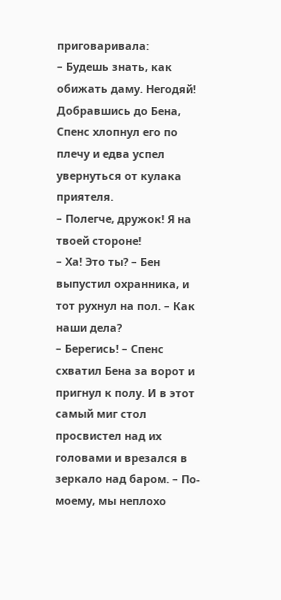приговаривала:
– Будешь знать, как обижать даму. Негодяй!
Добравшись до Бена, Спенс хлопнул его по плечу и едва успел увернуться от кулака приятеля.
– Полегче, дружок! Я на твоей стороне!
– Ха! Это ты? – Бен выпустил охранника, и тот рухнул на пол. – Как наши дела?
– Берегись! – Спенс схватил Бена за ворот и пригнул к полу. И в этот самый миг стол просвистел над их головами и врезался в зеркало над баром. – По-моему, мы неплохо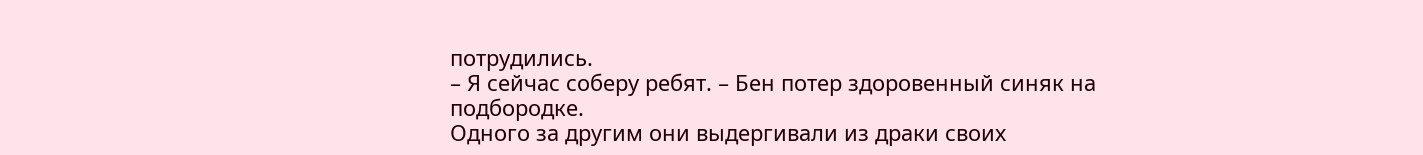потрудились.
– Я сейчас соберу ребят. – Бен потер здоровенный синяк на подбородке.
Одного за другим они выдергивали из драки своих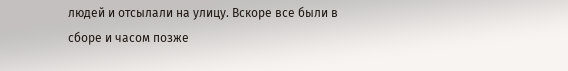людей и отсылали на улицу. Вскоре все были в сборе и часом позже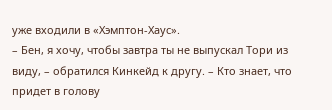уже входили в «Хэмптон-Хаус».
– Бен, я хочу, чтобы завтра ты не выпускал Тори из виду, – обратился Кинкейд к другу. – Кто знает, что придет в голову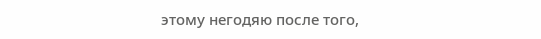этому негодяю после того,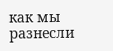как мы разнесли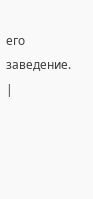его заведение. |